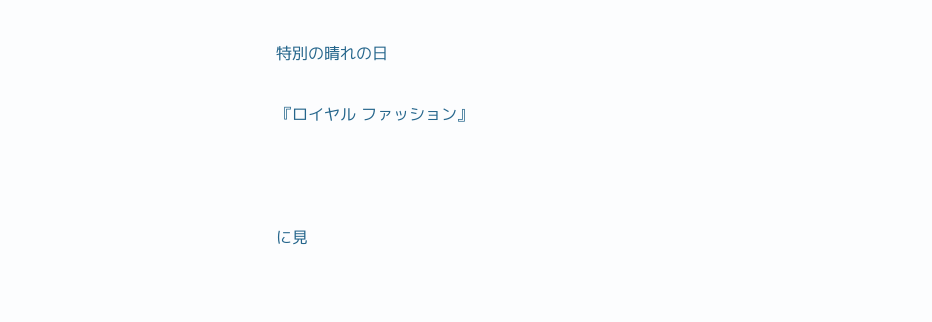特別の晴れの日

『ロイヤル ファッション』



に見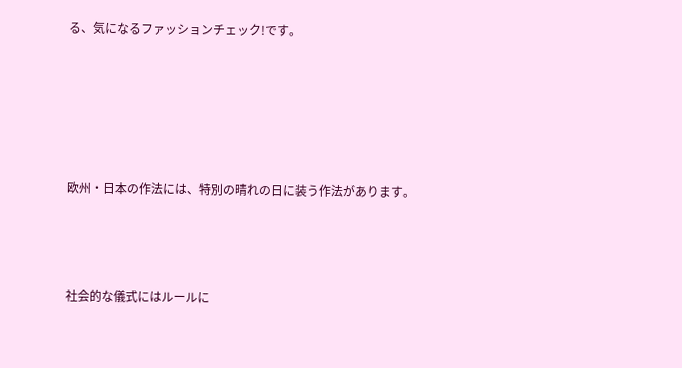る、気になるファッションチェック!です。





欧州・日本の作法には、特別の晴れの日に装う作法があります。



社会的な儀式にはルールに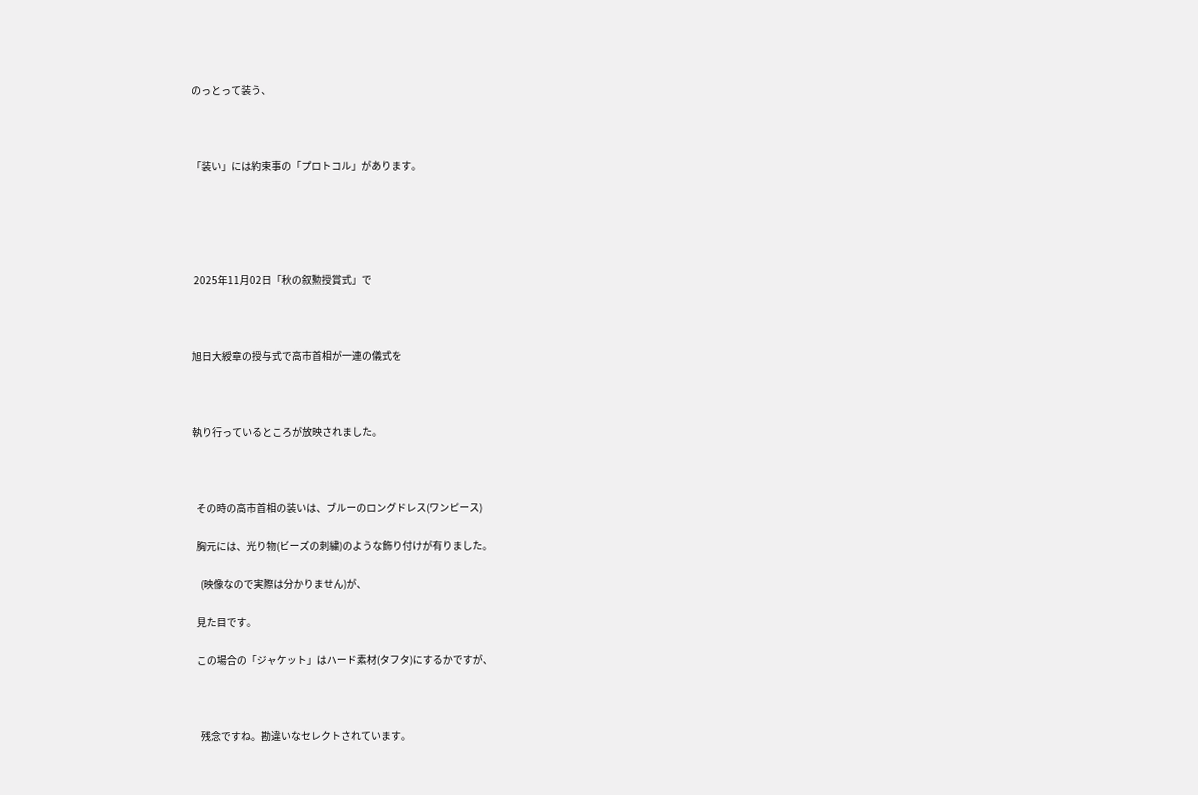のっとって装う、



「装い」には約束事の「プロトコル」があります。





 2025年11月02日「秋の叙勲授賞式」で



旭日大綬章の授与式で高市首相が一連の儀式を



執り行っているところが放映されました。



  その時の高市首相の装いは、ブルーのロングドレス(ワンピース)

  胸元には、光り物(ビーズの刺繍)のような飾り付けが有りました。

    (映像なので実際は分かりません)が、

  見た目です。

  この場合の「ジャケット」はハード素材(タフタ)にするかですが、



    残念ですね。勘違いなセレクトされています。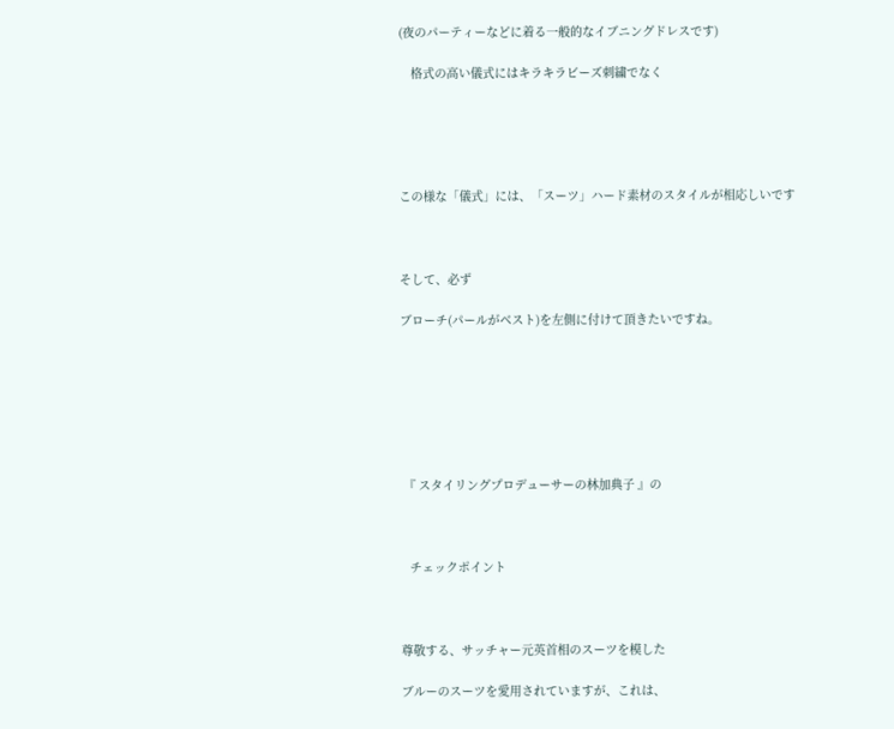(夜のパーティーなどに着る一般的なイブニングドレスです)

    格式の高い儀式にはキラキラビーズ刺繍でなく





この様な「儀式」には、「スーツ」ハード素材のスタイルが相応しいです



そして、必ず

ブローチ(パールがベスト)を左側に付けて頂きたいですね。







 『 スタイリングプロデューサーの林加典子 』の



   チェックポイント



尊敬する、サッチャー元英首相のスーツを模した

ブルーのスーツを愛用されていますが、これは、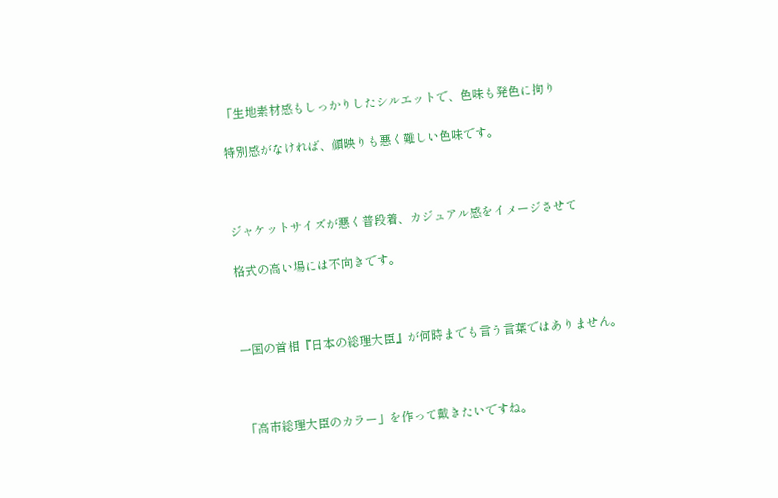「生地素材感もしっかりしたシルエットで、色味も発色に拘り

特別感がなければ、顔映りも悪く難しい色味です。



ジャケットサイズが悪く普段着、カジュアル感をイメージさせて

格式の高い場には不向きです。



一国の首相『日本の総理大臣』が何時までも言う言葉ではありません。



「高市総理大臣のカラー」を作って戴きたいですね。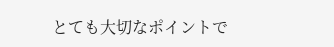とても大切なポイントで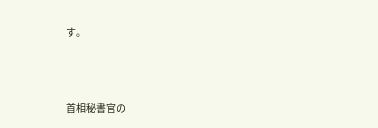す。



首相秘書官の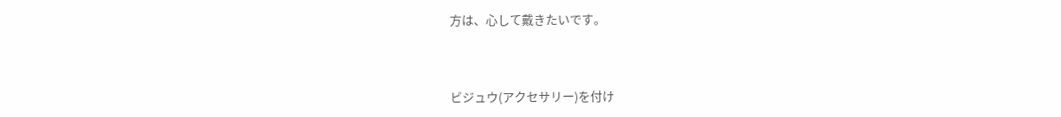方は、心して戴きたいです。



ビジュウ(アクセサリー)を付け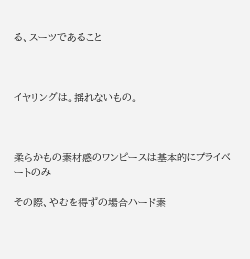る、スーツであること



イヤリングは。揺れないもの。



柔らかもの素材感のワンピースは基本的にプライベートのみ

その際、やむを得ずの場合ハード素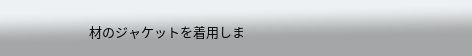材のジャケットを着用しま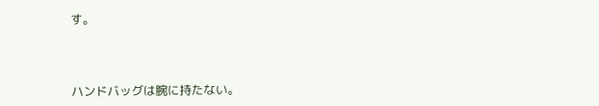す。



ハンドバッグは腕に持たない。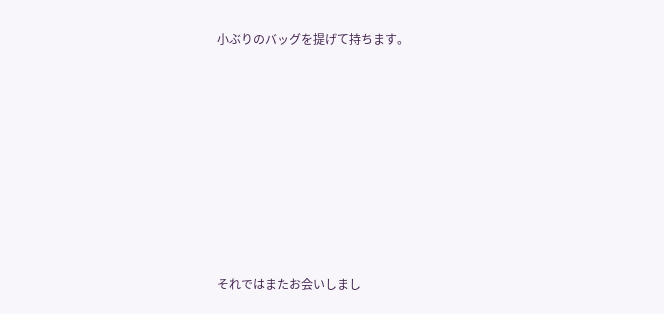小ぶりのバッグを提げて持ちます。









それではまたお会いしまし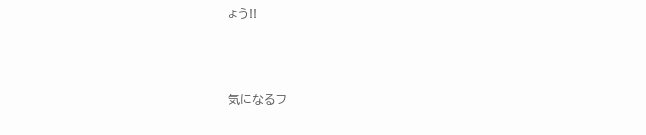ょう!!



気になるフ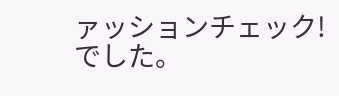ァッションチェック!でした。